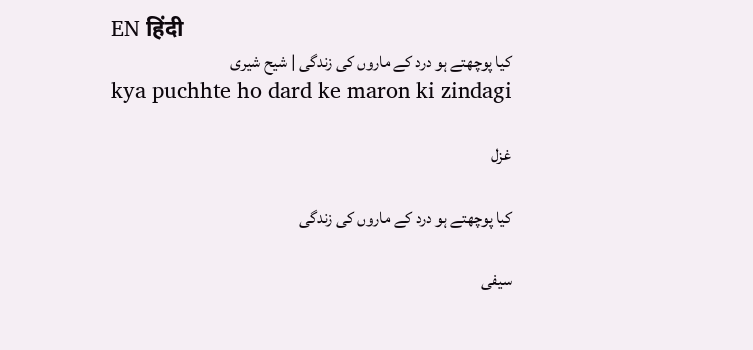EN हिंदी
کیا پوچھتے ہو درد کے ماروں کی زندگی | شیح شیری
kya puchhte ho dard ke maron ki zindagi

غزل

کیا پوچھتے ہو درد کے ماروں کی زندگی

سیفی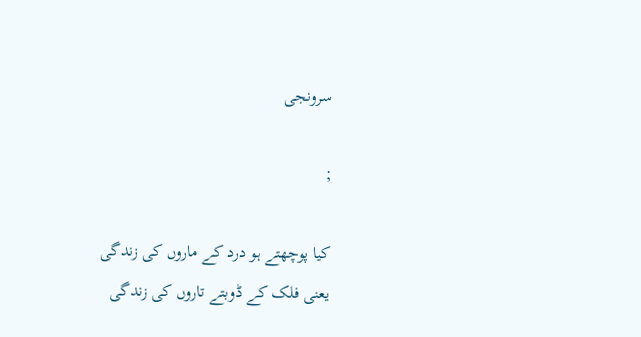سرونجی

;

کیا پوچھتے ہو درد کے ماروں کی زندگی
یعنی فلک کے ڈوبتے تاروں کی زندگی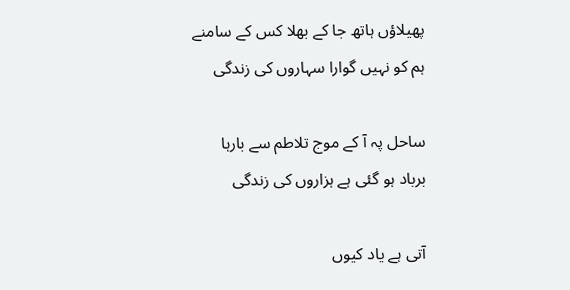پھیلاؤں ہاتھ جا کے بھلا کس کے سامنے
ہم کو نہیں گوارا سہاروں کی زندگی

ساحل پہ آ کے موج تلاطم سے بارہا
برباد ہو گئی ہے ہزاروں کی زندگی

آتی ہے یاد کیوں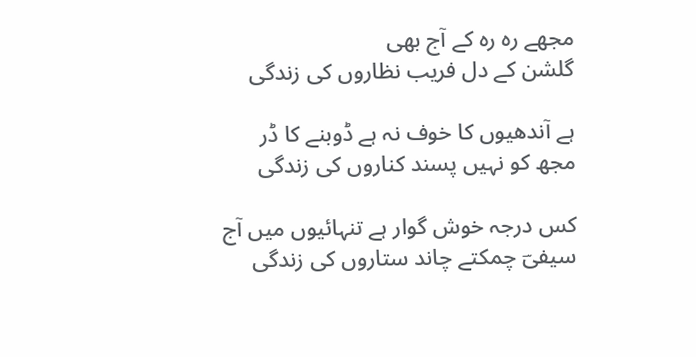مجھے رہ رہ کے آج بھی
گلشن کے دل فریب نظاروں کی زندگی

ہے آندھیوں کا خوف نہ ہے ڈوبنے کا ڈر
مجھ کو نہیں پسند کناروں کی زندگی

کس درجہ خوش گوار ہے تنہائیوں میں آج
سیفیؔ چمکتے چاند ستاروں کی زندگی